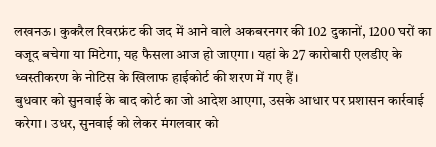लखनऊ। कुकरैल रिवरफ्रंट की जद में आने वाले अकबरनगर की 102 दुकानों, 1200 घरों का वजूद बचेगा या मिटेगा, यह फैसला आज हो जाएगा। यहां के 27 कारोबारी एलडीए के ध्वस्तीकरण के नोटिस के खिलाफ हाईकोर्ट की शरण में गए हैं।
बुधवार को सुनवाई के बाद कोर्ट का जो आदेश आएगा, उसके आधार पर प्रशासन कार्रवाई करेगा। उधर, सुनवाई को लेकर मंगलवार को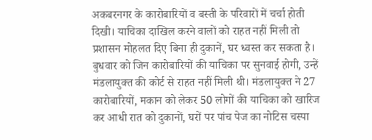अकबरनगर के कारोबारियों व बस्ती के परिवारों में चर्चा होती दिखी। याचिका दाखिल करने वालों को राहत नहीं मिली तो प्रशासन मोहलत दिए बिना ही दुकानें, घर ध्वस्त कर सकता है।
बुधवार को जिन कारोबारियों की याचिका पर सुनवाई होगी, उन्हें मंडलायुक्त की कोर्ट से राहत नहीं मिली थी। मंडलायुक्त ने 27 कारोबारियों, मकान को लेकर 50 लोगों की याचिका को खारिज कर आधी रात को दुकानों, घरों पर पांच पेज का नोटिस चस्पा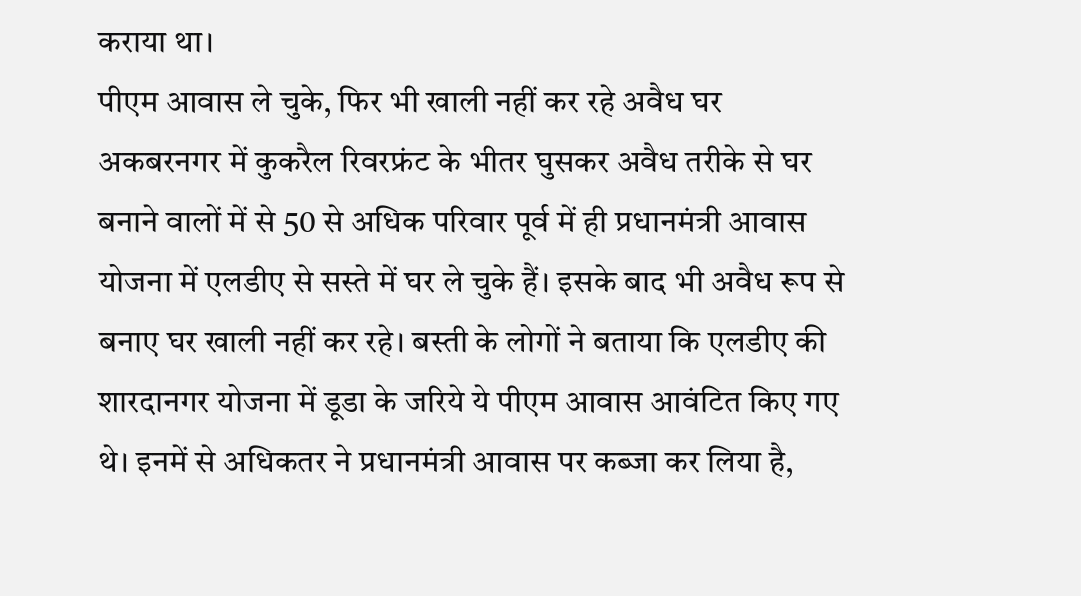कराया था।
पीएम आवास ले चुके, फिर भी खाली नहीं कर रहे अवैध घर
अकबरनगर में कुकरैल रिवरफ्रंट के भीतर घुसकर अवैध तरीके से घर बनाने वालों में से 50 से अधिक परिवार पूर्व में ही प्रधानमंत्री आवास योजना में एलडीए से सस्ते में घर ले चुके हैं। इसके बाद भी अवैध रूप से बनाए घर खाली नहीं कर रहे। बस्ती के लोगों ने बताया कि एलडीए की शारदानगर योजना में डूडा के जरिये ये पीएम आवास आवंटित किए गए थे। इनमें से अधिकतर ने प्रधानमंत्री आवास पर कब्जा कर लिया है,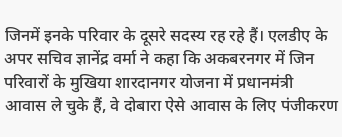जिनमें इनके परिवार के दूसरे सदस्य रह रहे हैं। एलडीए के अपर सचिव ज्ञानेंद्र वर्मा ने कहा कि अकबरनगर में जिन परिवारों के मुखिया शारदानगर योजना में प्रधानमंत्री आवास ले चुके हैं, वे दोबारा ऐसे आवास के लिए पंजीकरण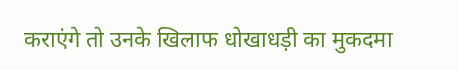कराएंगे तो उनके खिलाफ धोखाधड़ी का मुकदमा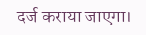दर्ज कराया जाएगा।